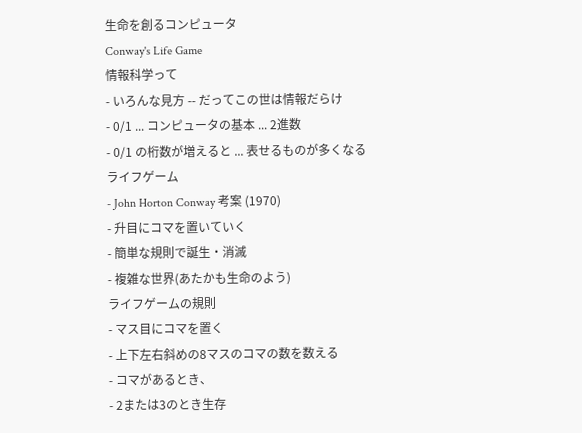生命を創るコンピュータ
Conway's Life Game
情報科学って
- いろんな見方 -- だってこの世は情報だらけ
- 0/1 ... コンピュータの基本 ... 2進数
- 0/1 の桁数が増えると ... 表せるものが多くなる
ライフゲーム
- John Horton Conway 考案 (1970)
- 升目にコマを置いていく
- 簡単な規則で誕生・消滅
- 複雑な世界(あたかも生命のよう)
ライフゲームの規則
- マス目にコマを置く
- 上下左右斜めの8マスのコマの数を数える
- コマがあるとき、
- 2または3のとき生存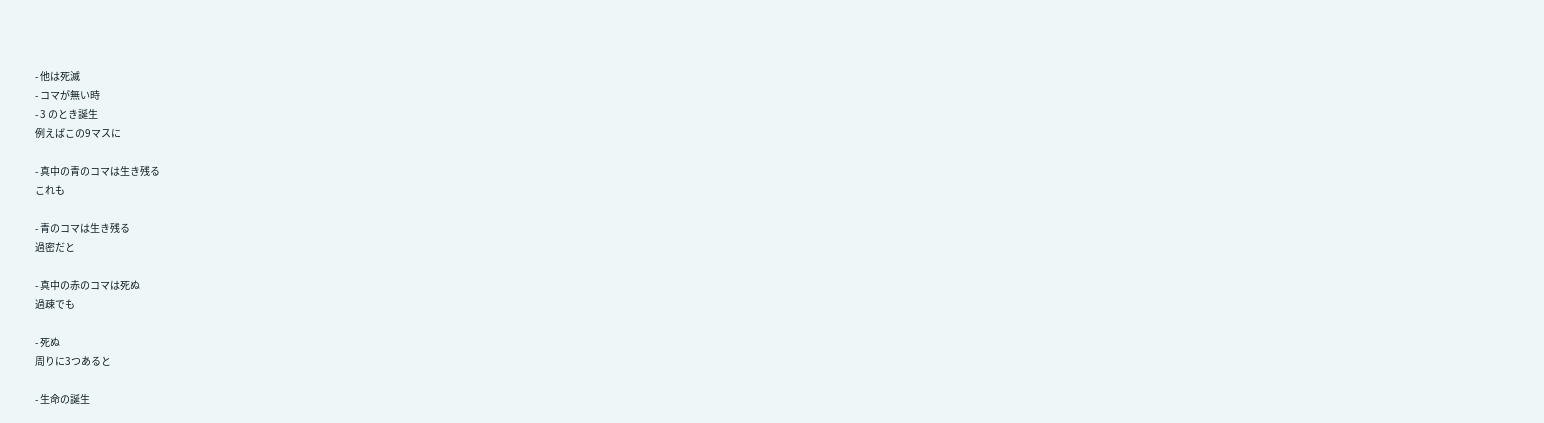- 他は死滅
- コマが無い時
- 3 のとき誕生
例えばこの9マスに

- 真中の青のコマは生き残る
これも

- 青のコマは生き残る
過密だと

- 真中の赤のコマは死ぬ
過疎でも

- 死ぬ
周りに3つあると

- 生命の誕生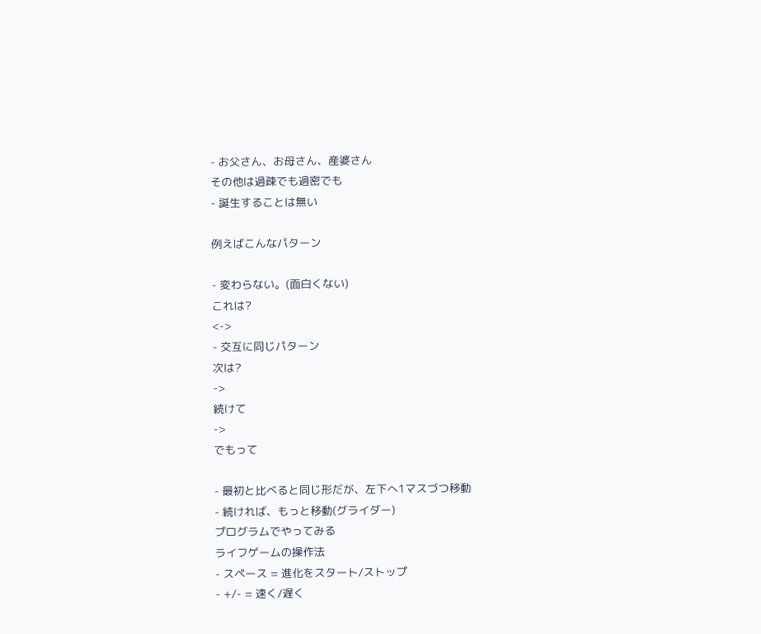- お父さん、お母さん、産婆さん
その他は過疎でも過密でも
- 誕生することは無い

例えばこんなパターン

- 変わらない。(面白くない)
これは?
<->
- 交互に同じパターン
次は?
->
続けて
->
でもって

- 最初と比べると同じ形だが、左下へ1マスづつ移動
- 続ければ、もっと移動(グライダー)
プログラムでやってみる
ライフゲームの操作法
- スペース = 進化をスタート/ストップ
- +/- = 速く/遅く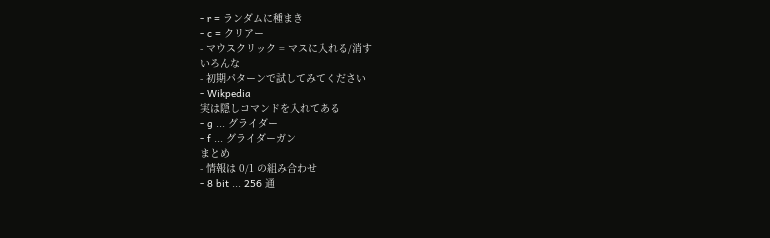- r = ランダムに種まき
- c = クリアー
- マウスクリック = マスに入れる/消す
いろんな
- 初期パターンで試してみてください
- Wikpedia
実は隠しコマンドを入れてある
- g ... グライダー
- f ... グライダーガン
まとめ
- 情報は 0/1 の組み合わせ
- 8 bit ... 256 通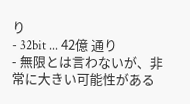り
- 32bit ... 42億 通り
- 無限とは言わないが、非常に大きい可能性がある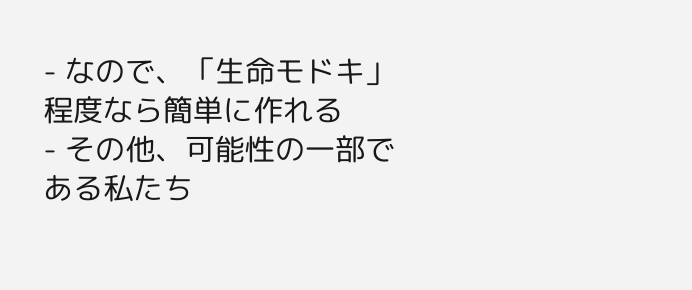- なので、「生命モドキ」程度なら簡単に作れる
- その他、可能性の一部である私たち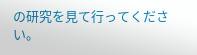の研究を見て行ってください。